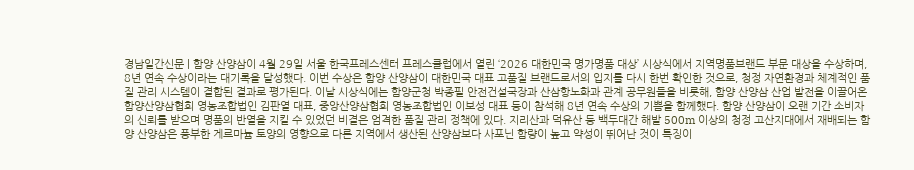경남일간신문 | 함양 산양삼이 4월 29일 서울 한국프레스센터 프레스클럽에서 열린 ‘2026 대한민국 명가명품 대상’ 시상식에서 지역명품브랜드 부문 대상을 수상하며, 8년 연속 수상이라는 대기록을 달성했다. 이번 수상은 함양 산양삼이 대한민국 대표 고품질 브랜드로서의 입지를 다시 한번 확인한 것으로, 청정 자연환경과 체계적인 품질 관리 시스템이 결합된 결과로 평가된다. 이날 시상식에는 함양군청 박종필 안전건설국장과 산삼항노화과 관계 공무원들을 비롯해, 함양 산양삼 산업 발전을 이끌어온 함양산양삼협회 영농조합법인 김판열 대표, 중앙산양삼협회 영농조합법인 이보성 대표 등이 참석해 8년 연속 수상의 기쁨을 함께했다. 함양 산양삼이 오랜 기간 소비자의 신뢰를 받으며 명품의 반열을 지킬 수 있었던 비결은 엄격한 품질 관리 정책에 있다. 지리산과 덕유산 등 백두대간 해발 500m 이상의 청정 고산지대에서 재배되는 함양 산양삼은 풍부한 게르마늄 토양의 영향으로 다른 지역에서 생산된 산양삼보다 사포닌 함량이 높고 약성이 뛰어난 것이 특징이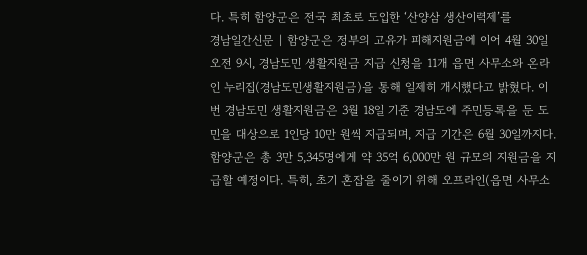다. 특히 함양군은 전국 최초로 도입한 ‘산양삼 생산이력제’를
경남일간신문 | 함양군은 정부의 고유가 피해지원금에 이어 4월 30일 오전 9시, 경남도민 생활지원금 지급 신청을 11개 읍면 사무소와 온라인 누리집(경남도민생활지원금)을 통해 일제히 개시했다고 밝혔다. 이번 경남도민 생활지원금은 3월 18일 기준 경남도에 주민등록을 둔 도민을 대상으로 1인당 10만 원씩 지급되며, 지급 기간은 6월 30일까지다. 함양군은 총 3만 5,345명에게 약 35억 6,000만 원 규모의 지원금을 지급할 예정이다. 특히, 초기 혼잡을 줄이기 위해 오프라인(읍면 사무소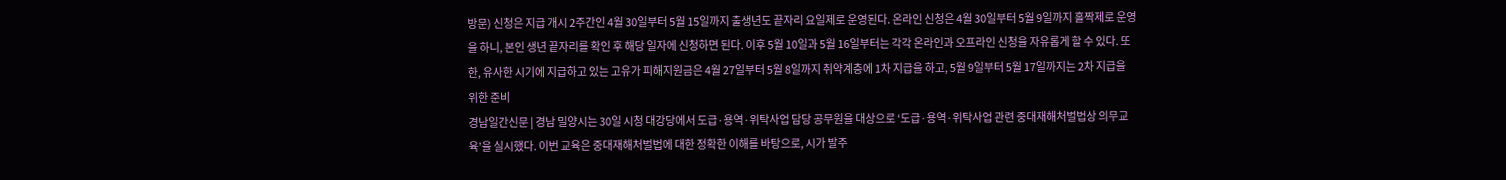방문) 신청은 지급 개시 2주간인 4월 30일부터 5월 15일까지 출생년도 끝자리 요일제로 운영된다. 온라인 신청은 4월 30일부터 5월 9일까지 홀짝제로 운영을 하니, 본인 생년 끝자리를 확인 후 해당 일자에 신청하면 된다. 이후 5월 10일과 5월 16일부터는 각각 온라인과 오프라인 신청을 자유롭게 할 수 있다. 또한, 유사한 시기에 지급하고 있는 고유가 피해지원금은 4월 27일부터 5월 8일까지 취약계층에 1차 지급을 하고, 5월 9일부터 5월 17일까지는 2차 지급을 위한 준비
경남일간신문 | 경남 밀양시는 30일 시청 대강당에서 도급·용역·위탁사업 담당 공무원을 대상으로 ‘도급·용역·위탁사업 관련 중대재해처벌법상 의무교육’을 실시했다. 이번 교육은 중대재해처벌법에 대한 정확한 이해를 바탕으로, 시가 발주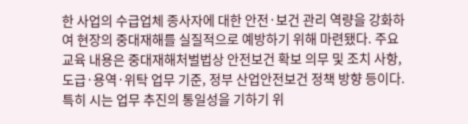한 사업의 수급업체 종사자에 대한 안전·보건 관리 역량을 강화하여 현장의 중대재해를 실질적으로 예방하기 위해 마련됐다. 주요 교육 내용은 중대재해처벌법상 안전보건 확보 의무 및 조치 사항, 도급·용역·위탁 업무 기준, 정부 산업안전보건 정책 방향 등이다. 특히 시는 업무 추진의 통일성을 기하기 위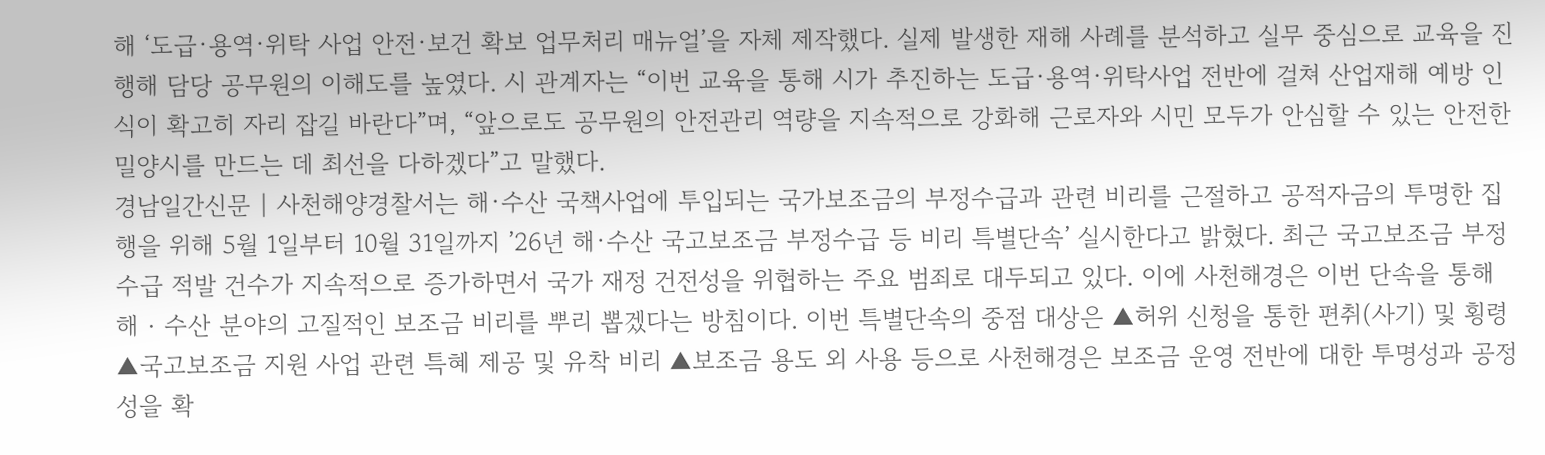해 ‘도급·용역·위탁 사업 안전·보건 확보 업무처리 매뉴얼’을 자체 제작했다. 실제 발생한 재해 사례를 분석하고 실무 중심으로 교육을 진행해 담당 공무원의 이해도를 높였다. 시 관계자는 “이번 교육을 통해 시가 추진하는 도급·용역·위탁사업 전반에 걸쳐 산업재해 예방 인식이 확고히 자리 잡길 바란다”며, “앞으로도 공무원의 안전관리 역량을 지속적으로 강화해 근로자와 시민 모두가 안심할 수 있는 안전한 밀양시를 만드는 데 최선을 다하겠다”고 말했다.
경남일간신문 | 사천해양경찰서는 해·수산 국책사업에 투입되는 국가보조금의 부정수급과 관련 비리를 근절하고 공적자금의 투명한 집행을 위해 5월 1일부터 10월 31일까지 ’26년 해·수산 국고보조금 부정수급 등 비리 특별단속’ 실시한다고 밝혔다. 최근 국고보조금 부정수급 적발 건수가 지속적으로 증가하면서 국가 재정 건전성을 위협하는 주요 범죄로 대두되고 있다. 이에 사천해경은 이번 단속을 통해 해‧수산 분야의 고질적인 보조금 비리를 뿌리 뽑겠다는 방침이다. 이번 특별단속의 중점 대상은 ▲허위 신청을 통한 편취(사기) 및 횡령 ▲국고보조금 지원 사업 관련 특혜 제공 및 유착 비리 ▲보조금 용도 외 사용 등으로 사천해경은 보조금 운영 전반에 대한 투명성과 공정성을 확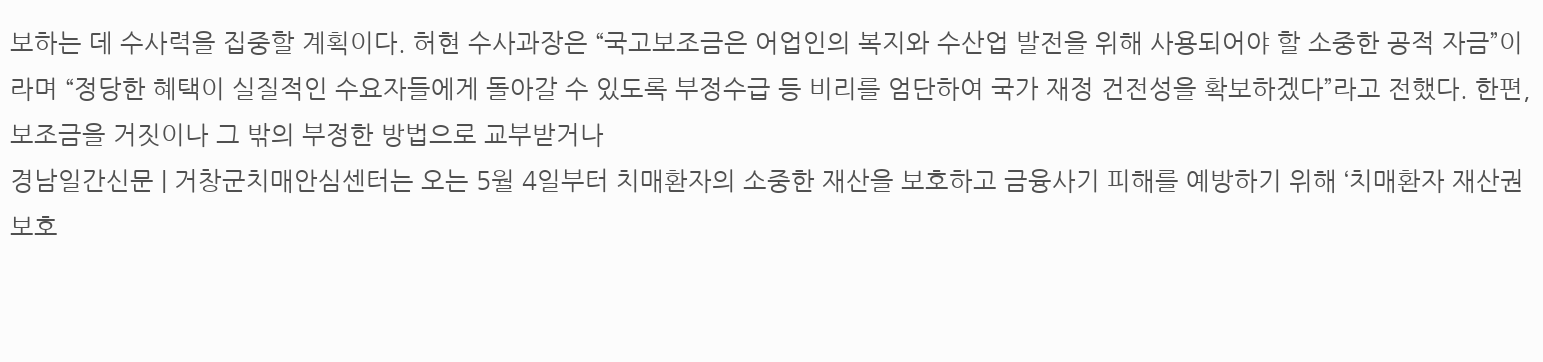보하는 데 수사력을 집중할 계획이다. 허현 수사과장은 “국고보조금은 어업인의 복지와 수산업 발전을 위해 사용되어야 할 소중한 공적 자금”이라며 “정당한 혜택이 실질적인 수요자들에게 돌아갈 수 있도록 부정수급 등 비리를 엄단하여 국가 재정 건전성을 확보하겠다”라고 전했다. 한편, 보조금을 거짓이나 그 밖의 부정한 방법으로 교부받거나
경남일간신문 | 거창군치매안심센터는 오는 5월 4일부터 치매환자의 소중한 재산을 보호하고 금융사기 피해를 예방하기 위해 ‘치매환자 재산권 보호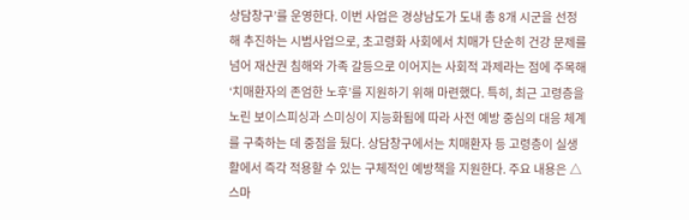상담창구’를 운영한다. 이번 사업은 경상남도가 도내 총 8개 시군을 선정해 추진하는 시범사업으로, 초고령화 사회에서 치매가 단순히 건강 문제를 넘어 재산권 침해와 가족 갈등으로 이어지는 사회적 과제라는 점에 주목해 ‘치매환자의 존엄한 노후’를 지원하기 위해 마련했다. 특히, 최근 고령층을 노린 보이스피싱과 스미싱이 지능화됨에 따라 사전 예방 중심의 대응 체계를 구축하는 데 중점을 뒀다. 상담창구에서는 치매환자 등 고령층이 실생활에서 즉각 적용할 수 있는 구체적인 예방책을 지원한다. 주요 내용은 △스마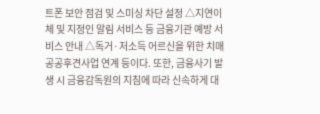트폰 보안 점검 및 스미싱 차단 설정 △지연이체 및 지정인 알림 서비스 등 금융기관 예방 서비스 안내 △독거·저소득 어르신을 위한 치매 공공후견사업 연계 등이다. 또한, 금융사기 발생 시 금융감독원의 지침에 따라 신속하게 대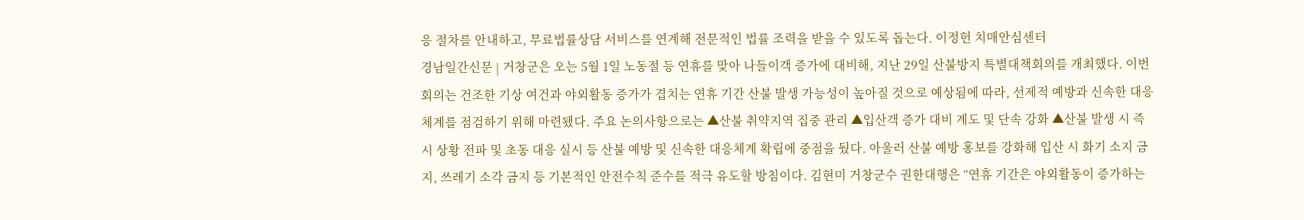응 절차를 안내하고, 무료법률상담 서비스를 연계해 전문적인 법률 조력을 받을 수 있도록 돕는다. 이정헌 치매안심센터
경남일간신문 | 거창군은 오는 5월 1일 노동절 등 연휴를 맞아 나들이객 증가에 대비해, 지난 29일 산불방지 특별대책회의를 개최했다. 이번 회의는 건조한 기상 여건과 야외활동 증가가 겹치는 연휴 기간 산불 발생 가능성이 높아질 것으로 예상됨에 따라, 선제적 예방과 신속한 대응체계를 점검하기 위해 마련됐다. 주요 논의사항으로는 ▲산불 취약지역 집중 관리 ▲입산객 증가 대비 계도 및 단속 강화 ▲산불 발생 시 즉시 상황 전파 및 초동 대응 실시 등 산불 예방 및 신속한 대응체계 확립에 중점을 뒀다. 아울러 산불 예방 홍보를 강화해 입산 시 화기 소지 금지, 쓰레기 소각 금지 등 기본적인 안전수칙 준수를 적극 유도할 방침이다. 김현미 거창군수 권한대행은 “연휴 기간은 야외활동이 증가하는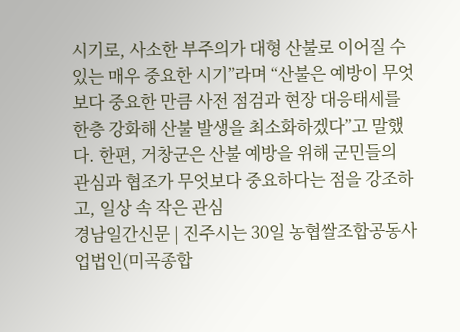시기로, 사소한 부주의가 대형 산불로 이어질 수 있는 매우 중요한 시기”라며 “산불은 예방이 무엇보다 중요한 만큼 사전 점검과 현장 대응태세를 한층 강화해 산불 발생을 최소화하겠다”고 말했다. 한편, 거창군은 산불 예방을 위해 군민들의 관심과 협조가 무엇보다 중요하다는 점을 강조하고, 일상 속 작은 관심
경남일간신문 | 진주시는 30일 농협쌀조합공동사업법인(미곡종합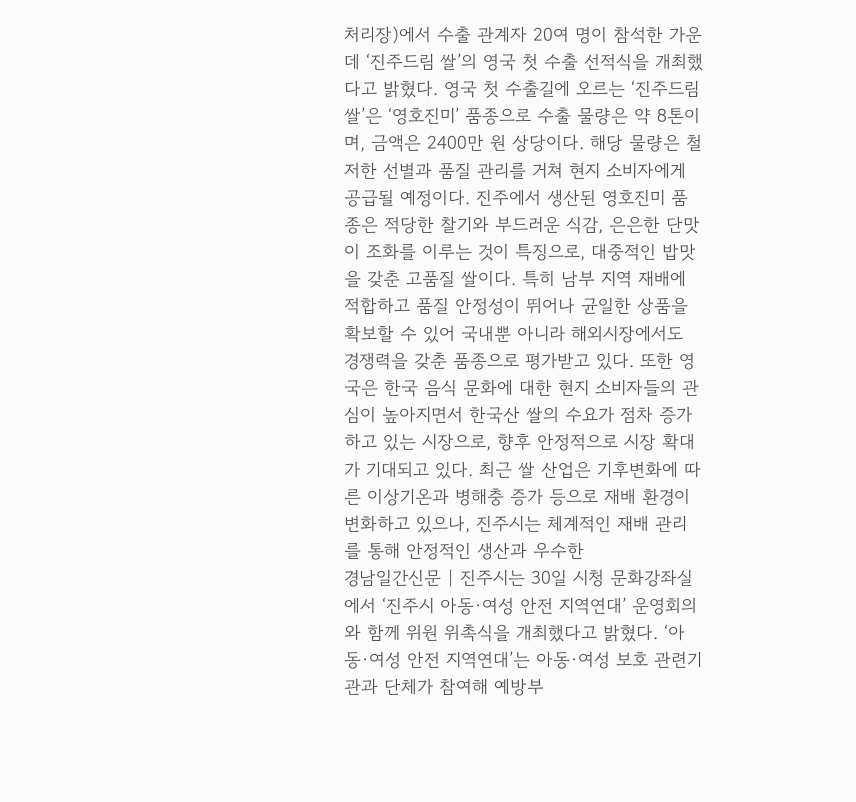처리장)에서 수출 관계자 20여 명이 참석한 가운데 ‘진주드림 쌀’의 영국 첫 수출 선적식을 개최했다고 밝혔다. 영국 첫 수출길에 오르는 ‘진주드림 쌀’은 ‘영호진미’ 품종으로 수출 물량은 약 8톤이며, 금액은 2400만 원 상당이다. 해당 물량은 철저한 선별과 품질 관리를 거쳐 현지 소비자에게 공급될 예정이다. 진주에서 생산된 영호진미 품종은 적당한 찰기와 부드러운 식감, 은은한 단맛이 조화를 이루는 것이 특징으로, 대중적인 밥맛을 갖춘 고품질 쌀이다. 특히 남부 지역 재배에 적합하고 품질 안정성이 뛰어나 균일한 상품을 확보할 수 있어 국내뿐 아니라 해외시장에서도 경쟁력을 갖춘 품종으로 평가받고 있다. 또한 영국은 한국 음식 문화에 대한 현지 소비자들의 관심이 높아지면서 한국산 쌀의 수요가 점차 증가하고 있는 시장으로, 향후 안정적으로 시장 확대가 기대되고 있다. 최근 쌀 산업은 기후변화에 따른 이상기온과 병해충 증가 등으로 재배 환경이 변화하고 있으나, 진주시는 체계적인 재배 관리를 통해 안정적인 생산과 우수한
경남일간신문 | 진주시는 30일 시청 문화강좌실에서 ‘진주시 아동·여성 안전 지역연대’ 운영회의와 함께 위원 위촉식을 개최했다고 밝혔다. ‘아동·여성 안전 지역연대’는 아동·여성 보호 관련기관과 단체가 참여해 예방부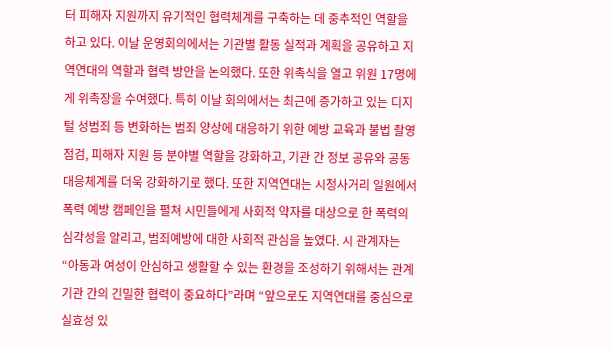터 피해자 지원까지 유기적인 협력체계를 구축하는 데 중추적인 역할을 하고 있다. 이날 운영회의에서는 기관별 활동 실적과 계획을 공유하고 지역연대의 역할과 협력 방안을 논의했다. 또한 위촉식을 열고 위원 17명에게 위촉장을 수여했다. 특히 이날 회의에서는 최근에 증가하고 있는 디지털 성범죄 등 변화하는 범죄 양상에 대응하기 위한 예방 교육과 불법 촬영 점검, 피해자 지원 등 분야별 역할을 강화하고, 기관 간 정보 공유와 공동 대응체계를 더욱 강화하기로 했다. 또한 지역연대는 시청사거리 일원에서 폭력 예방 캠페인을 펼쳐 시민들에게 사회적 약자를 대상으로 한 폭력의 심각성을 알리고, 범죄예방에 대한 사회적 관심을 높였다. 시 관계자는 “아동과 여성이 안심하고 생활할 수 있는 환경을 조성하기 위해서는 관계기관 간의 긴밀한 협력이 중요하다”라며 “앞으로도 지역연대를 중심으로 실효성 있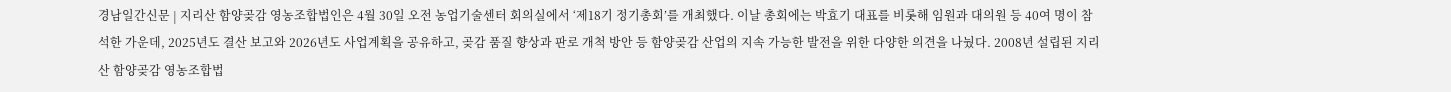경남일간신문 | 지리산 함양곶감 영농조합법인은 4월 30일 오전 농업기술센터 회의실에서 ‘제18기 정기총회’를 개최했다. 이날 총회에는 박효기 대표를 비롯해 임원과 대의원 등 40여 명이 참석한 가운데, 2025년도 결산 보고와 2026년도 사업계획을 공유하고, 곶감 품질 향상과 판로 개척 방안 등 함양곶감 산업의 지속 가능한 발전을 위한 다양한 의견을 나눴다. 2008년 설립된 지리산 함양곶감 영농조합법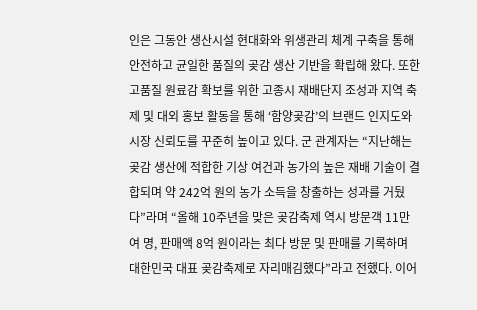인은 그동안 생산시설 현대화와 위생관리 체계 구축을 통해 안전하고 균일한 품질의 곶감 생산 기반을 확립해 왔다. 또한 고품질 원료감 확보를 위한 고종시 재배단지 조성과 지역 축제 및 대외 홍보 활동을 통해 ‘함양곶감’의 브랜드 인지도와 시장 신뢰도를 꾸준히 높이고 있다. 군 관계자는 “지난해는 곶감 생산에 적합한 기상 여건과 농가의 높은 재배 기술이 결합되며 약 242억 원의 농가 소득을 창출하는 성과를 거뒀다”라며 “올해 10주년을 맞은 곶감축제 역시 방문객 11만여 명, 판매액 8억 원이라는 최다 방문 및 판매를 기록하며 대한민국 대표 곶감축제로 자리매김했다”라고 전했다. 이어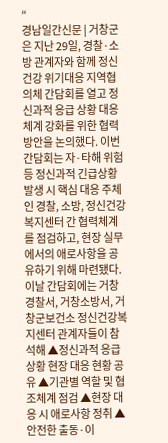“
경남일간신문 | 거창군은 지난 29일, 경찰·소방 관계자와 함께 정신건강 위기대응 지역협의체 간담회를 열고 정신과적 응급 상황 대응체계 강화를 위한 협력 방안을 논의했다. 이번 간담회는 자·타해 위험 등 정신과적 긴급상황 발생 시 핵심 대응 주체인 경찰, 소방, 정신건강복지센터 간 협력체계를 점검하고, 현장 실무에서의 애로사항을 공유하기 위해 마련됐다. 이날 간담회에는 거창경찰서, 거창소방서, 거창군보건소 정신건강복지센터 관계자들이 참석해 ▲정신과적 응급상황 현장 대응 현황 공유 ▲기관별 역할 및 협조체계 점검 ▲현장 대응 시 애로사항 정취 ▲안전한 출동·이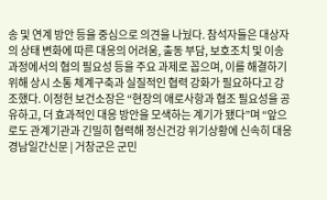송 및 연계 방안 등을 중심으로 의견을 나눴다. 참석자들은 대상자의 상태 변화에 따른 대응의 어려움, 출동 부담, 보호조치 및 이송 과정에서의 협의 필요성 등을 주요 과제로 꼽으며, 이를 해결하기 위해 상시 소통 체계구축과 실질적인 협력 강화가 필요하다고 강조했다. 이정헌 보건소장은 “현장의 애로사항과 협조 필요성을 공유하고, 더 효과적인 대응 방안을 모색하는 계기가 됐다”며 “앞으로도 관계기관과 긴밀히 협력해 정신건강 위기상황에 신속히 대응
경남일간신문 | 거창군은 군민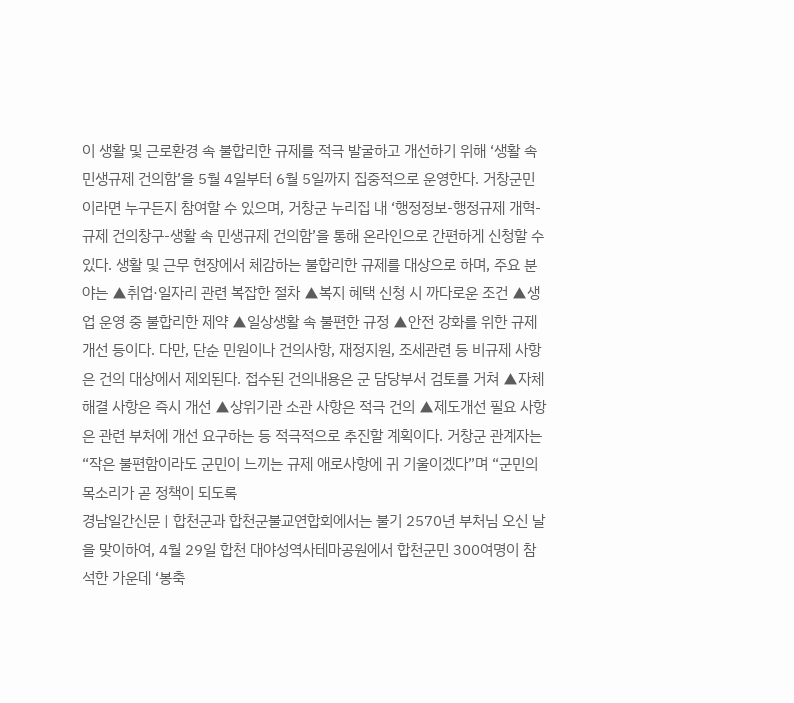이 생활 및 근로환경 속 불합리한 규제를 적극 발굴하고 개선하기 위해 ‘생활 속 민생규제 건의함’을 5월 4일부터 6월 5일까지 집중적으로 운영한다. 거창군민이라면 누구든지 참여할 수 있으며, 거창군 누리집 내 ‘행정정보-행정규제 개혁-규제 건의창구-생활 속 민생규제 건의함’을 통해 온라인으로 간편하게 신청할 수 있다. 생활 및 근무 현장에서 체감하는 불합리한 규제를 대상으로 하며, 주요 분야는 ▲취업·일자리 관련 복잡한 절차 ▲복지 혜택 신청 시 까다로운 조건 ▲생업 운영 중 불합리한 제약 ▲일상생활 속 불편한 규정 ▲안전 강화를 위한 규제 개선 등이다. 다만, 단순 민원이나 건의사항, 재정지원, 조세관련 등 비규제 사항은 건의 대상에서 제외된다. 접수된 건의내용은 군 담당부서 검토를 거쳐 ▲자체 해결 사항은 즉시 개선 ▲상위기관 소관 사항은 적극 건의 ▲제도개선 필요 사항은 관련 부처에 개선 요구하는 등 적극적으로 추진할 계획이다. 거창군 관계자는 “작은 불편함이라도 군민이 느끼는 규제 애로사항에 귀 기울이겠다”며 “군민의 목소리가 곧 정책이 되도록
경남일간신문 | 합천군과 합천군불교연합회에서는 불기 2570년 부처님 오신 날을 맞이하여, 4월 29일 합천 대야성역사테마공원에서 합천군민 300여명이 참석한 가운데 ‘봉축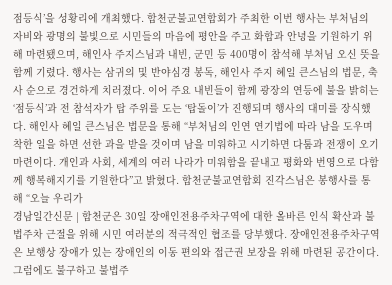점등식’을 성황리에 개최했다. 합천군불교연합회가 주최한 이번 행사는 부처님의 자비와 광명의 불빛으로 시민들의 마음에 평안을 주고 화합과 안녕을 기원하기 위해 마련됐으며, 해인사 주지스님과 내빈, 군민 등 400명이 참석해 부처님 오신 뜻을 함께 기렸다. 행사는 삼귀의 및 반야심경 봉독, 해인사 주지 혜일 큰스님의 법문, 축사 순으로 경건하게 치러졌다. 이어 주요 내빈들이 함께 광장의 연등에 불을 밝히는 ‘점등식’과 전 참석자가 탑 주위를 도는 ‘탑돌이’가 진행되며 행사의 대미를 장식했다. 해인사 혜일 큰스님은 법문을 통해 “부처님의 인연 연기법에 따라 남을 도우며 착한 일을 하면 선한 과을 받을 것이며 남을 미워하고 시기하면 다툼과 전쟁이 오기 마련이다. 개인과 사회, 세계의 여러 나라가 미워함을 끝내고 평화와 번영으로 다함께 행복해지기를 기원한다”고 밝혔다. 합천군불교연합회 진각스님은 봉행사를 통해 “오늘 우리가
경남일간신문 | 합천군은 30일 장애인전용주차구역에 대한 올바른 인식 확산과 불법주차 근절을 위해 시민 여러분의 적극적인 협조를 당부했다. 장애인전용주차구역은 보행상 장애가 있는 장애인의 이동 편의와 접근권 보장을 위해 마련된 공간이다. 그럼에도 불구하고 불법주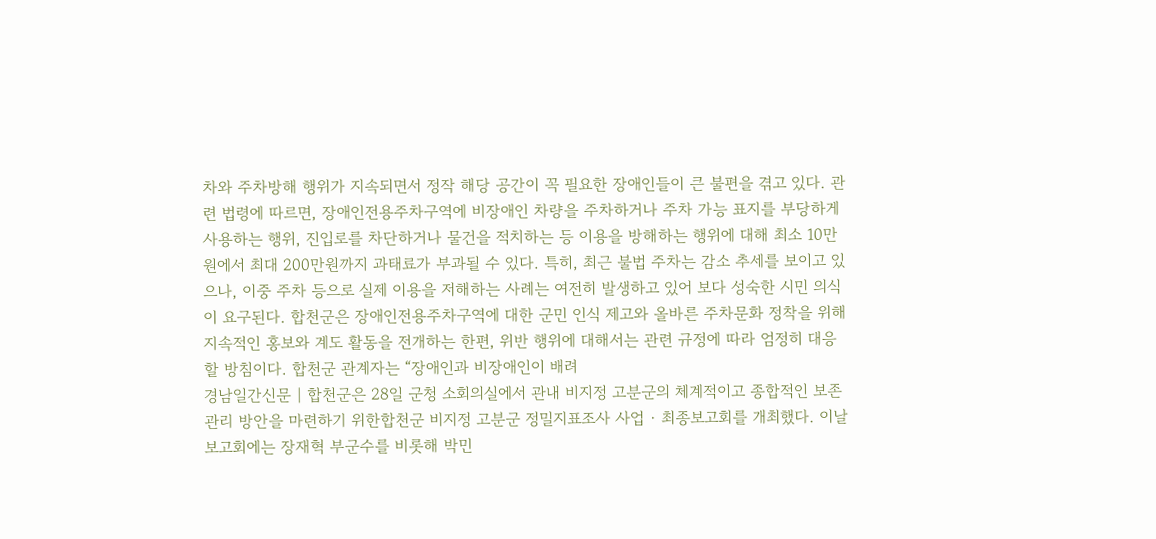차와 주차방해 행위가 지속되면서 정작 해당 공간이 꼭 필요한 장애인들이 큰 불편을 겪고 있다. 관련 법령에 따르면, 장애인전용주차구역에 비장애인 차량을 주차하거나 주차 가능 표지를 부당하게 사용하는 행위, 진입로를 차단하거나 물건을 적치하는 등 이용을 방해하는 행위에 대해 최소 10만원에서 최대 200만원까지 과태료가 부과될 수 있다. 특히, 최근 불법 주차는 감소 추세를 보이고 있으나, 이중 주차 등으로 실제 이용을 저해하는 사례는 여전히 발생하고 있어 보다 성숙한 시민 의식이 요구된다. 합천군은 장애인전용주차구역에 대한 군민 인식 제고와 올바른 주차문화 정착을 위해 지속적인 홍보와 계도 활동을 전개하는 한편, 위반 행위에 대해서는 관련 규정에 따라 엄정히 대응할 방침이다. 합천군 관계자는 “장애인과 비장애인이 배려
경남일간신문 | 합천군은 28일 군청 소회의실에서 관내 비지정 고분군의 체계적이고 종합적인 보존관리 방안을 마련하기 위한합천군 비지정 고분군 정밀지표조사 사업 · 최종보고회를 개최했다. 이날 보고회에는 장재혁 부군수를 비롯해 박민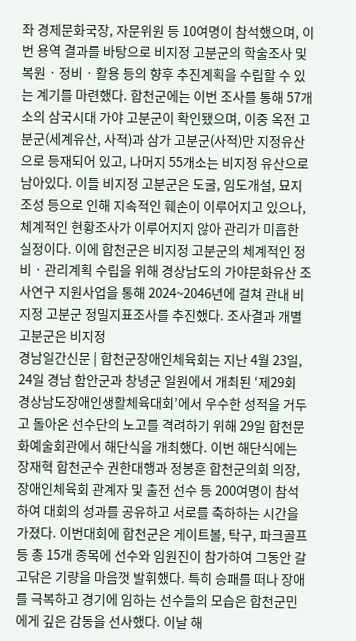좌 경제문화국장, 자문위원 등 10여명이 참석했으며, 이번 용역 결과를 바탕으로 비지정 고분군의 학술조사 및 복원 · 정비 · 활용 등의 향후 추진계획을 수립할 수 있는 계기를 마련했다. 합천군에는 이번 조사를 통해 57개소의 삼국시대 가야 고분군이 확인됐으며, 이중 옥전 고분군(세계유산, 사적)과 삼가 고분군(사적)만 지정유산으로 등재되어 있고, 나머지 55개소는 비지정 유산으로 남아있다. 이들 비지정 고분군은 도굴, 임도개설, 묘지조성 등으로 인해 지속적인 훼손이 이루어지고 있으나, 체계적인 현황조사가 이루어지지 않아 관리가 미흡한 실정이다. 이에 합천군은 비지정 고분군의 체계적인 정비 · 관리계획 수립을 위해 경상남도의 가야문화유산 조사연구 지원사업을 통해 2024~2046년에 걸쳐 관내 비지정 고분군 정밀지표조사를 추진했다. 조사결과 개별 고분군은 비지정
경남일간신문 | 합천군장애인체육회는 지난 4월 23일, 24일 경남 함안군과 창녕군 일원에서 개최된 ‘제29회 경상남도장애인생활체육대회’에서 우수한 성적을 거두고 돌아온 선수단의 노고를 격려하기 위해 29일 합천문화예술회관에서 해단식을 개최했다. 이번 해단식에는 장재혁 합천군수 권한대행과 정봉훈 합천군의회 의장, 장애인체육회 관계자 및 출전 선수 등 200여명이 참석하여 대회의 성과를 공유하고 서로를 축하하는 시간을 가졌다. 이번대회에 합천군은 게이트볼, 탁구, 파크골프 등 총 15개 종목에 선수와 임원진이 참가하여 그동안 갈고닦은 기량을 마음껏 발휘했다. 특히 승패를 떠나 장애를 극복하고 경기에 임하는 선수들의 모습은 합천군민에게 깊은 감동을 선사했다. 이날 해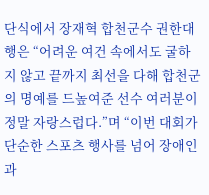단식에서 장재혁 합천군수 권한대행은 “어려운 여건 속에서도 굴하지 않고 끝까지 최선을 다해 합천군의 명예를 드높여준 선수 여러분이 정말 자랑스럽다.”며 “이번 대회가 단순한 스포츠 행사를 넘어 장애인과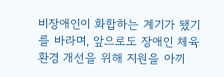비장애인이 화합하는 계기가 됐기를 바라며, 앞으로도 장애인 체육 환경 개선을 위해 지원을 아끼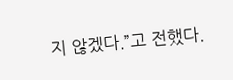지 않겠다.”고 전했다.